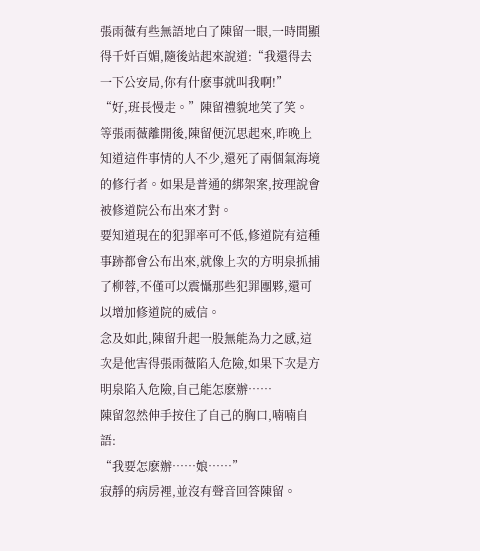張雨薇有些無語地白了陳留一眼,一時間顯得千奷百媚,隨後站起來說道:“我還得去一下公安局,你有什麽事就叫我啊!”
“好,班長慢走。”陳留禮貌地笑了笑。
等張雨薇離開後,陳留便沉思起來,昨晚上知道這件事情的人不少,還死了兩個氣海境的修行者。如果是普通的綁架案,按理說會被修道院公布出來才對。
要知道現在的犯罪率可不低,修道院有這種事跡都會公布出來,就像上次的方明泉抓捕了柳蓉,不僅可以震懾那些犯罪團夥,還可以增加修道院的威信。
念及如此,陳留升起一股無能為力之感,這次是他害得張雨薇陷入危險,如果下次是方明泉陷入危險,自己能怎麽辦……
陳留忽然伸手按住了自己的胸口,喃喃自語:
“我要怎麽辦……娘……”
寂靜的病房裡,並沒有聲音回答陳留。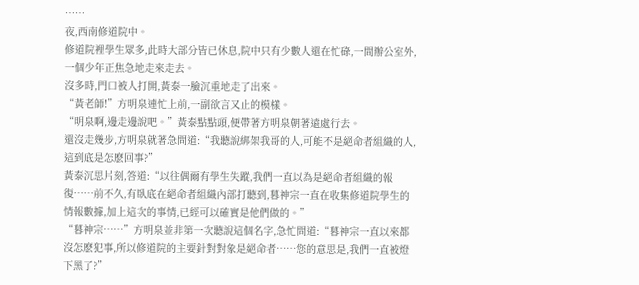……
夜,西南修道院中。
修道院裡學生眾多,此時大部分皆已休息,院中只有少數人還在忙碌,一間辦公室外,一個少年正焦急地走來走去。
沒多時,門口被人打開,黃泰一臉沉重地走了出來。
“黃老師!”方明泉連忙上前,一副欲言又止的模樣。
“明泉啊,邊走邊說吧。”黃泰點點頭,便帶著方明泉朝著遠處行去。
還沒走幾步,方明泉就著急問道:“我聽說綁架我哥的人,可能不是絕命者組織的人,這到底是怎麽回事?”
黃泰沉思片刻,答道:“以往偶爾有學生失蹤,我們一直以為是絕命者組織的報復……前不久,有臥底在絕命者組織內部打聽到,暮神宗一直在收集修道院學生的情報數據,加上這次的事情,已經可以確實是他們做的。”
“暮神宗……”方明泉並非第一次聽說這個名字,急忙問道:“暮神宗一直以來都沒怎麽犯事,所以修道院的主要針對對象是絕命者……您的意思是,我們一直被燈下黑了?”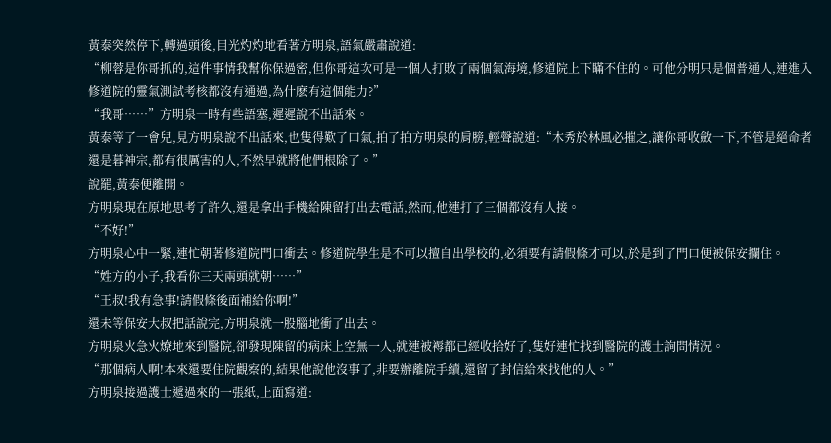黃泰突然停下,轉過頭後,目光灼灼地看著方明泉,語氣嚴肅說道:
“柳蓉是你哥抓的,這件事情我幫你保過密,但你哥這次可是一個人打敗了兩個氣海境,修道院上下瞞不住的。可他分明只是個普通人,連進入修道院的靈氣測試考核都沒有通過,為什麽有這個能力?”
“我哥……”方明泉一時有些語塞,遲遲說不出話來。
黃泰等了一會兒,見方明泉說不出話來,也隻得歎了口氣,拍了拍方明泉的肩膀,輕聲說道:“木秀於林風必摧之,讓你哥收斂一下,不管是絕命者還是暮神宗,都有很厲害的人,不然早就將他們根除了。”
說罷,黃泰便離開。
方明泉現在原地思考了許久,還是拿出手機給陳留打出去電話,然而,他連打了三個都沒有人接。
“不好!”
方明泉心中一緊,連忙朝著修道院門口衝去。修道院學生是不可以擅自出學校的,必須要有請假條才可以,於是到了門口便被保安攔住。
“姓方的小子,我看你三天兩頭就朝……”
“王叔!我有急事!請假條後面補給你啊!”
還未等保安大叔把話說完,方明泉就一股腦地衝了出去。
方明泉火急火燎地來到醫院,卻發現陳留的病床上空無一人,就連被褥都已經收拾好了,隻好連忙找到醫院的護士詢問情況。
“那個病人啊!本來還要住院觀察的,結果他說他沒事了,非要辦離院手續,還留了封信給來找他的人。”
方明泉接過護士遞過來的一張紙,上面寫道: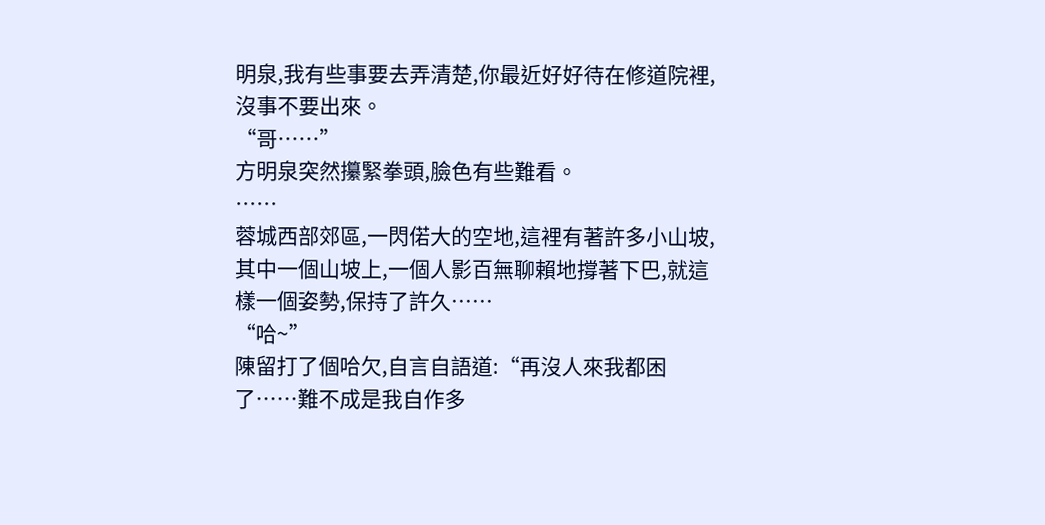明泉,我有些事要去弄清楚,你最近好好待在修道院裡,沒事不要出來。
“哥……”
方明泉突然攥緊拳頭,臉色有些難看。
……
蓉城西部郊區,一閃偌大的空地,這裡有著許多小山坡,其中一個山坡上,一個人影百無聊賴地撐著下巴,就這樣一個姿勢,保持了許久……
“哈~”
陳留打了個哈欠,自言自語道:“再沒人來我都困了……難不成是我自作多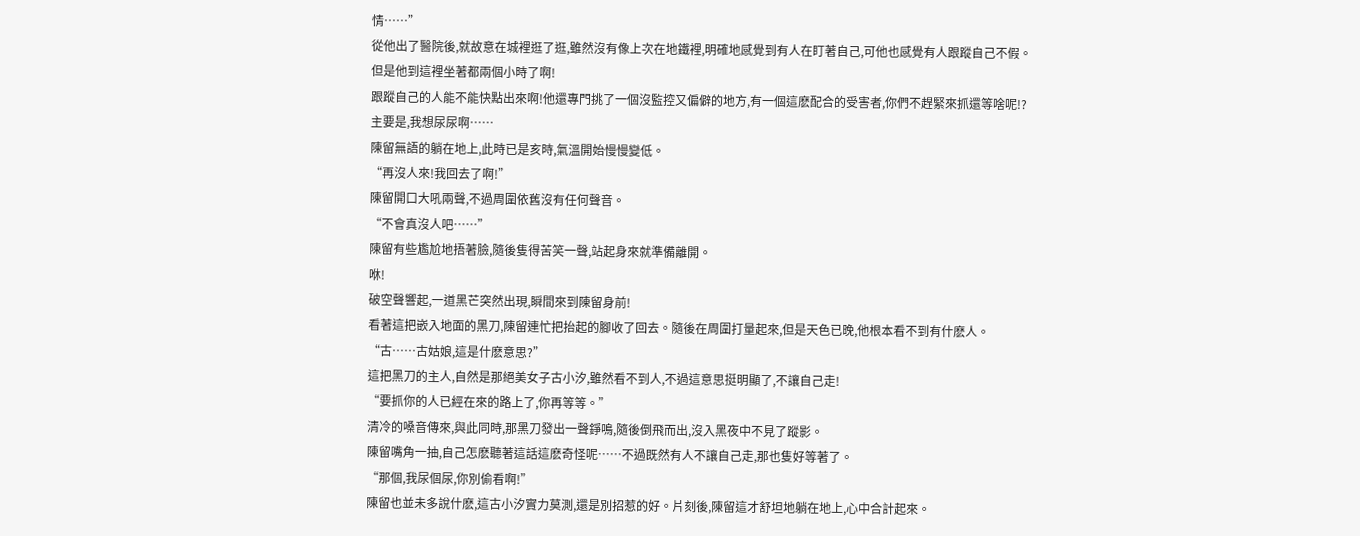情……”
從他出了醫院後,就故意在城裡逛了逛,雖然沒有像上次在地鐵裡,明確地感覺到有人在盯著自己,可他也感覺有人跟蹤自己不假。
但是他到這裡坐著都兩個小時了啊!
跟蹤自己的人能不能快點出來啊!他還專門挑了一個沒監控又偏僻的地方,有一個這麽配合的受害者,你們不趕緊來抓還等啥呢!?
主要是,我想尿尿啊……
陳留無語的躺在地上,此時已是亥時,氣溫開始慢慢變低。
“再沒人來!我回去了啊!”
陳留開口大吼兩聲,不過周圍依舊沒有任何聲音。
“不會真沒人吧……”
陳留有些尷尬地捂著臉,隨後隻得苦笑一聲,站起身來就準備離開。
咻!
破空聲響起,一道黑芒突然出現,瞬間來到陳留身前!
看著這把嵌入地面的黑刀,陳留連忙把抬起的腳收了回去。隨後在周圍打量起來,但是天色已晚,他根本看不到有什麽人。
“古……古姑娘,這是什麽意思?”
這把黑刀的主人,自然是那絕美女子古小汐,雖然看不到人,不過這意思挺明顯了,不讓自己走!
“要抓你的人已經在來的路上了,你再等等。”
清冷的嗓音傳來,與此同時,那黑刀發出一聲錚鳴,隨後倒飛而出,沒入黑夜中不見了蹤影。
陳留嘴角一抽,自己怎麽聽著這話這麽奇怪呢……不過既然有人不讓自己走,那也隻好等著了。
“那個,我尿個尿,你別偷看啊!”
陳留也並未多說什麽,這古小汐實力莫測,還是別招惹的好。片刻後,陳留這才舒坦地躺在地上,心中合計起來。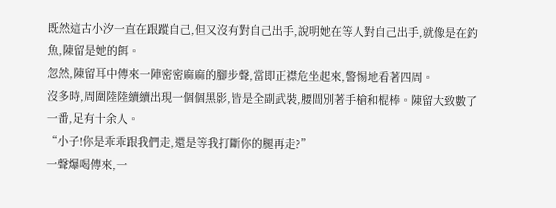既然這古小汐一直在跟蹤自己,但又沒有對自己出手,說明她在等人對自己出手,就像是在釣魚,陳留是她的餌。
忽然,陳留耳中傳來一陣密密麻麻的腳步聲,當即正襟危坐起來,警惕地看著四周。
沒多時,周圍陸陸續續出現一個個黑影,皆是全副武裝,腰間別著手槍和棍棒。陳留大致數了一番,足有十余人。
“小子!你是乖乖跟我們走,還是等我打斷你的腿再走?”
一聲爆喝傳來,一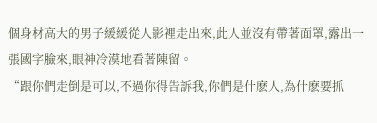個身材高大的男子緩緩從人影裡走出來,此人並沒有帶著面罩,露出一張國字臉來,眼神冷漠地看著陳留。
“跟你們走倒是可以,不過你得告訴我,你們是什麽人,為什麽要抓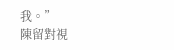我。”
陳留對視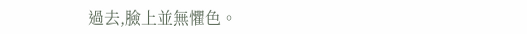過去,臉上並無懼色。